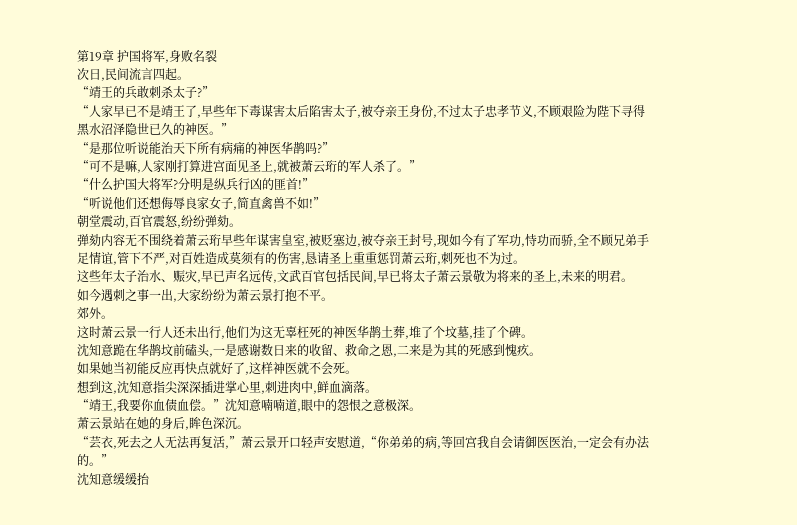第19章 护国将军,身败名裂
次日,民间流言四起。
“靖王的兵敢刺杀太子?”
“人家早已不是靖王了,早些年下毒谋害太后陷害太子,被夺亲王身份,不过太子忠孝节义,不顾艰险为陛下寻得黑水沼泽隐世已久的神医。”
“是那位听说能治天下所有病痛的神医华鹊吗?”
“可不是嘛,人家刚打算进宫面见圣上,就被萧云珩的军人杀了。”
“什么护国大将军?分明是纵兵行凶的匪首!”
“听说他们还想侮辱良家女子,简直禽兽不如!”
朝堂震动,百官震怒,纷纷弹劾。
弹劾内容无不围绕着萧云珩早些年谋害皇室,被贬塞边,被夺亲王封号,现如今有了军功,恃功而骄,全不顾兄弟手足情谊,管下不严,对百姓造成莫须有的伤害,恳请圣上重重惩罚萧云珩,刺死也不为过。
这些年太子治水、赈灾,早已声名远传,文武百官包括民间,早已将太子萧云景敬为将来的圣上,未来的明君。
如今遇刺之事一出,大家纷纷为萧云景打抱不平。
郊外。
这时萧云景一行人还未出行,他们为这无辜枉死的神医华鹊土葬,堆了个坟墓,挂了个碑。
沈知意跪在华鹊坟前磕头,一是感谢数日来的收留、救命之恩,二来是为其的死感到愧疚。
如果她当初能反应再快点就好了,这样神医就不会死。
想到这,沈知意指尖深深插进掌心里,刺进肉中,鲜血滴落。
“靖王,我要你血债血偿。”沈知意喃喃道,眼中的怨恨之意极深。
萧云景站在她的身后,眸色深沉。
“芸衣,死去之人无法再复活,”萧云景开口轻声安慰道,“你弟弟的病,等回宫我自会请御医医治,一定会有办法的。”
沈知意缓缓抬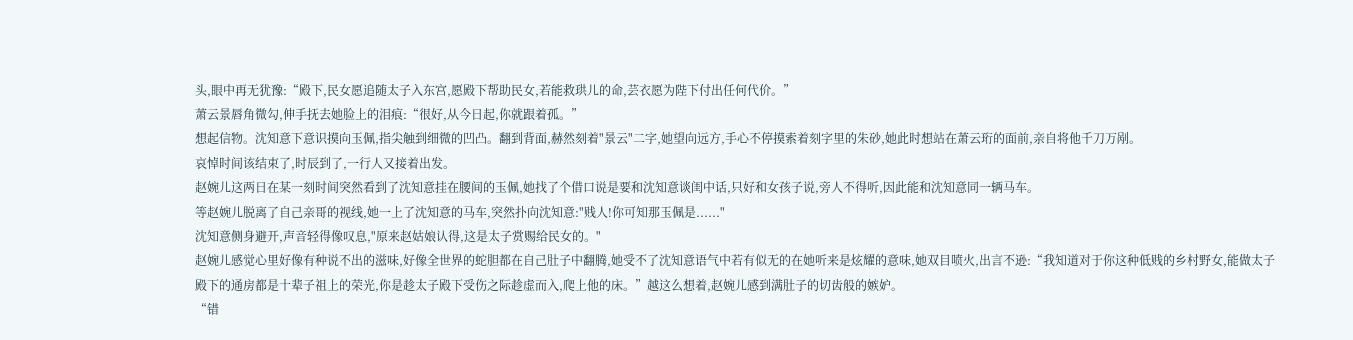头,眼中再无犹豫:“殿下,民女愿追随太子入东宫,愿殿下帮助民女,若能救珙儿的命,芸衣愿为陛下付出任何代价。”
萧云景唇角微勾,伸手抚去她脸上的泪痕:“很好,从今日起,你就跟着孤。”
想起信物。沈知意下意识摸向玉佩,指尖触到细微的凹凸。翻到背面,赫然刻着"景云"二字,她望向远方,手心不停摸索着刻字里的朱砂,她此时想站在萧云珩的面前,亲自将他千刀万剐。
哀悼时间该结束了,时辰到了,一行人又接着出发。
赵婉儿这两日在某一刻时间突然看到了沈知意挂在腰间的玉佩,她找了个借口说是要和沈知意谈闺中话,只好和女孩子说,旁人不得听,因此能和沈知意同一辆马车。
等赵婉儿脱离了自己亲哥的视线,她一上了沈知意的马车,突然扑向沈知意:"贱人!你可知那玉佩是......"
沈知意侧身避开,声音轻得像叹息,"原来赵姑娘认得,这是太子赏赐给民女的。"
赵婉儿感觉心里好像有种说不出的滋味,好像全世界的蛇胆都在自己肚子中翻腾,她受不了沈知意语气中若有似无的在她听来是炫耀的意味,她双目喷火,出言不逊:“我知道对于你这种低贱的乡村野女,能做太子殿下的通房都是十辈子祖上的荣光,你是趁太子殿下受伤之际趁虚而入,爬上他的床。”越这么想着,赵婉儿感到满肚子的切齿般的嫉妒。
“错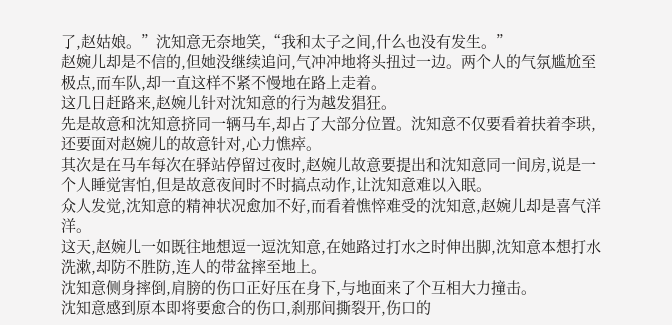了,赵姑娘。”沈知意无奈地笑,“我和太子之间,什么也没有发生。”
赵婉儿却是不信的,但她没继续追问,气冲冲地将头扭过一边。两个人的气氛尴尬至极点,而车队,却一直这样不紧不慢地在路上走着。
这几日赶路来,赵婉儿针对沈知意的行为越发猖狂。
先是故意和沈知意挤同一辆马车,却占了大部分位置。沈知意不仅要看着扶着李珙,还要面对赵婉儿的故意针对,心力憔瘁。
其次是在马车每次在驿站停留过夜时,赵婉儿故意要提出和沈知意同一间房,说是一个人睡觉害怕,但是故意夜间时不时搞点动作,让沈知意难以入眠。
众人发觉,沈知意的精神状况愈加不好,而看着憔悴难受的沈知意,赵婉儿却是喜气洋洋。
这天,赵婉儿一如既往地想逗一逗沈知意,在她路过打水之时伸出脚,沈知意本想打水洗漱,却防不胜防,连人的带盆摔至地上。
沈知意侧身摔倒,肩膀的伤口正好压在身下,与地面来了个互相大力撞击。
沈知意感到原本即将要愈合的伤口,刹那间撕裂开,伤口的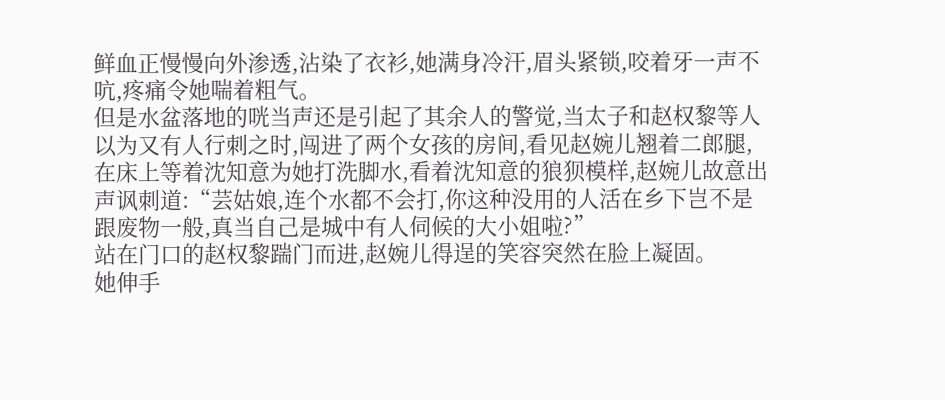鲜血正慢慢向外渗透,沾染了衣衫,她满身冷汗,眉头紧锁,咬着牙一声不吭,疼痛令她喘着粗气。
但是水盆落地的咣当声还是引起了其余人的警觉,当太子和赵权黎等人以为又有人行刺之时,闯进了两个女孩的房间,看见赵婉儿翘着二郎腿,在床上等着沈知意为她打洗脚水,看着沈知意的狼狈模样,赵婉儿故意出声讽刺道:“芸姑娘,连个水都不会打,你这种没用的人活在乡下岂不是跟废物一般,真当自己是城中有人伺候的大小姐啦?”
站在门口的赵权黎踹门而进,赵婉儿得逞的笑容突然在脸上凝固。
她伸手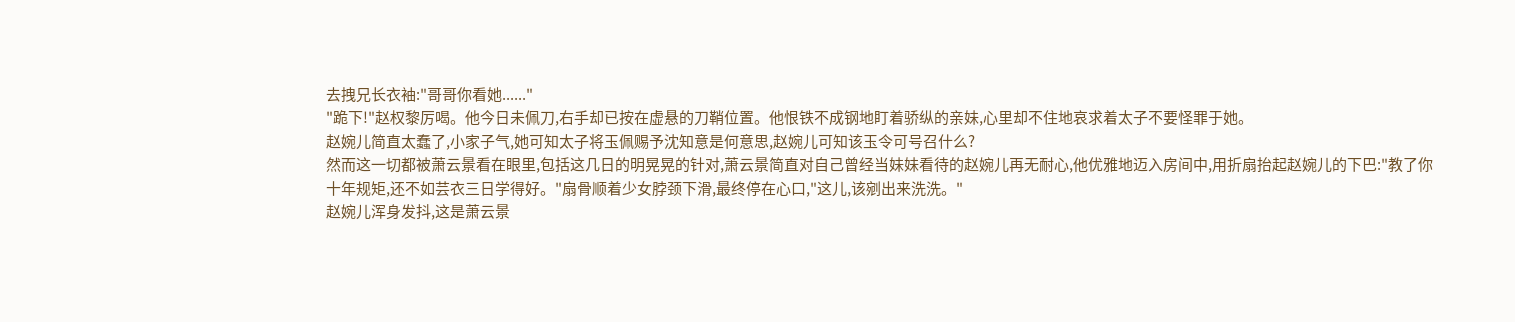去拽兄长衣袖:"哥哥你看她......"
"跪下!"赵权黎厉喝。他今日未佩刀,右手却已按在虚悬的刀鞘位置。他恨铁不成钢地盯着骄纵的亲妹,心里却不住地哀求着太子不要怪罪于她。
赵婉儿简直太蠢了,小家子气,她可知太子将玉佩赐予沈知意是何意思,赵婉儿可知该玉令可号召什么?
然而这一切都被萧云景看在眼里,包括这几日的明晃晃的针对,萧云景简直对自己曾经当妹妹看待的赵婉儿再无耐心,他优雅地迈入房间中,用折扇抬起赵婉儿的下巴:"教了你十年规矩,还不如芸衣三日学得好。"扇骨顺着少女脖颈下滑,最终停在心口,"这儿,该剜出来洗洗。"
赵婉儿浑身发抖,这是萧云景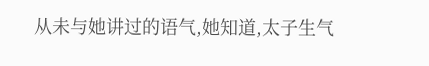从未与她讲过的语气,她知道,太子生气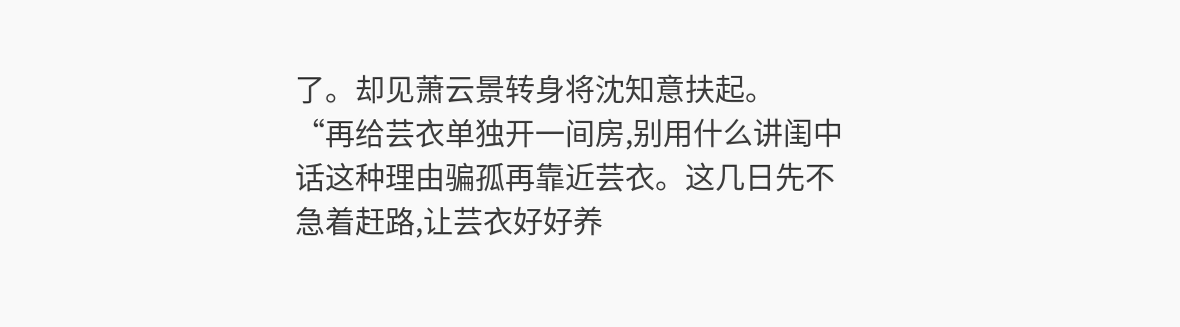了。却见萧云景转身将沈知意扶起。
“再给芸衣单独开一间房,别用什么讲闺中话这种理由骗孤再靠近芸衣。这几日先不急着赶路,让芸衣好好养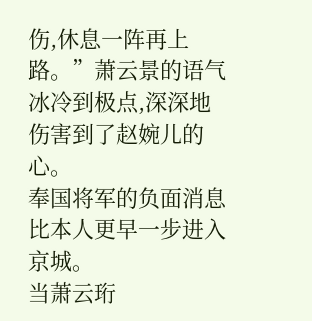伤,休息一阵再上路。”萧云景的语气冰冷到极点,深深地伤害到了赵婉儿的心。
奉国将军的负面消息比本人更早一步进入京城。
当萧云珩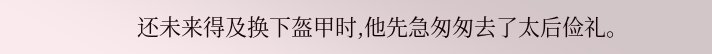还未来得及换下盔甲时,他先急匆匆去了太后俭礼。